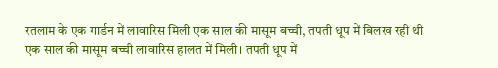रतलाम के एक गार्डन में लावारिस मिली एक साल की मासूम बच्ची, तपती धूप में बिलख रही थी
एक साल की मासूम बच्ची लावारिस हालत में मिली। तपती धूप में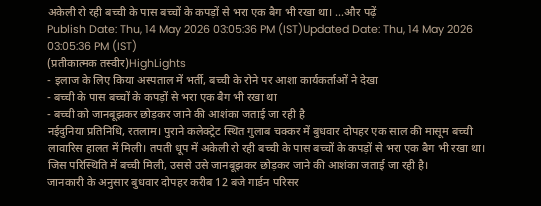अकेली रो रही बच्ची के पास बच्चों के कपड़ों से भरा एक बैग भी रखा था। ...और पढ़ें
Publish Date: Thu, 14 May 2026 03:05:36 PM (IST)Updated Date: Thu, 14 May 2026 03:05:36 PM (IST)
(प्रतीकात्मक तस्वीर)HighLights
- इलाज के लिए किया अस्पताल में भर्ती, बच्ची के रोने पर आशा कार्यकर्ताओं ने देखा
- बच्ची के पास बच्चों के कपड़ों से भरा एक बैग भी रखा था
- बच्ची को जानबूझकर छोड़कर जाने की आशंका जताई जा रही है
नईदुनिया प्रतिनिधि, रतलाम। पुराने कलेक्ट्रेट स्थित गुलाब चक्कर में बुधवार दोपहर एक साल की मासूम बच्ची लावारिस हालत में मिली। तपती धूप में अकेली रो रही बच्ची के पास बच्चों के कपड़ों से भरा एक बैग भी रखा था। जिस परिस्थिति में बच्ची मिली, उससे उसे जानबूझकर छोड़कर जाने की आशंका जताई जा रही है।
जानकारी के अनुसार बुधवार दोपहर करीब 12 बजे गार्डन परिसर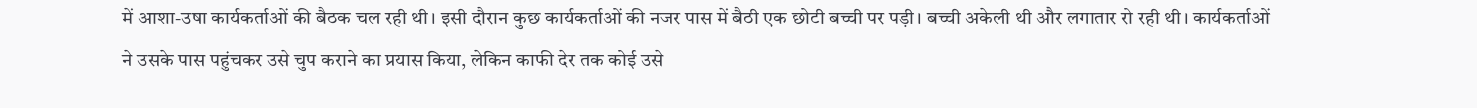में आशा-उषा कार्यकर्ताओं की बैठक चल रही थी। इसी दौरान कुछ कार्यकर्ताओं की नजर पास में बैठी एक छोटी बच्ची पर पड़ी। बच्ची अकेली थी और लगातार रो रही थी। कार्यकर्ताओं ने उसके पास पहुंचकर उसे चुप कराने का प्रयास किया, लेकिन काफी देर तक कोई उसे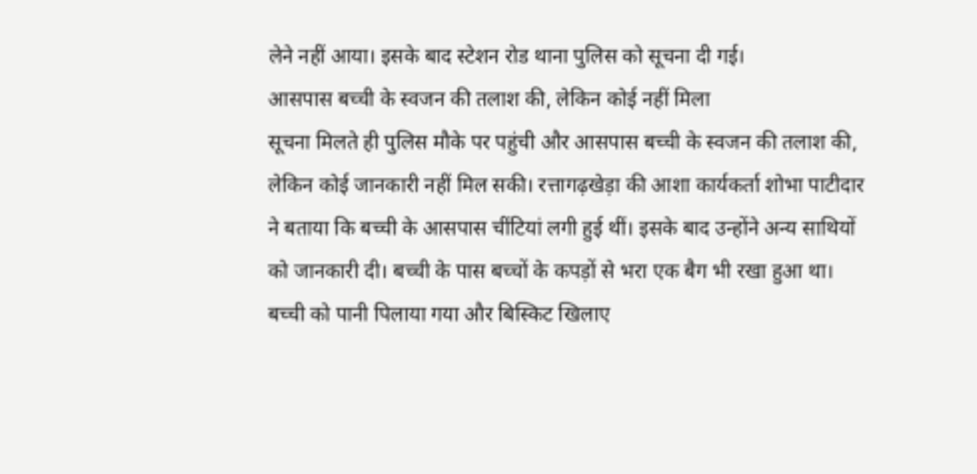लेने नहीं आया। इसके बाद स्टेशन रोड थाना पुलिस को सूचना दी गई।
आसपास बच्ची के स्वजन की तलाश की, लेकिन कोई नहीं मिला
सूचना मिलते ही पुलिस मौके पर पहुंची और आसपास बच्ची के स्वजन की तलाश की, लेकिन कोई जानकारी नहीं मिल सकी। रत्तागढ़खेड़ा की आशा कार्यकर्ता शोभा पाटीदार ने बताया कि बच्ची के आसपास चींटियां लगी हुई थीं। इसके बाद उन्होंने अन्य साथियों को जानकारी दी। बच्ची के पास बच्चों के कपड़ों से भरा एक बैग भी रखा हुआ था। बच्ची को पानी पिलाया गया और बिस्किट खिलाए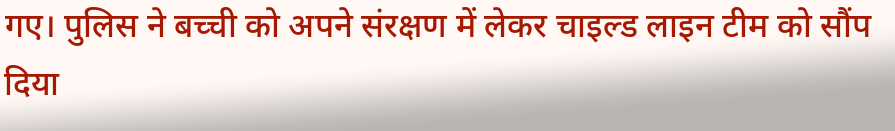गए। पुलिस ने बच्ची को अपने संरक्षण में लेकर चाइल्ड लाइन टीम को सौंप दिया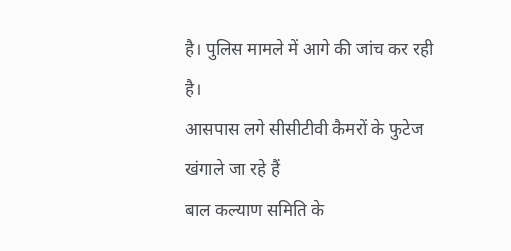है। पुलिस मामले में आगे की जांच कर रही है।
आसपास लगे सीसीटीवी कैमरों के फुटेज खंगाले जा रहे हैं
बाल कल्याण समिति के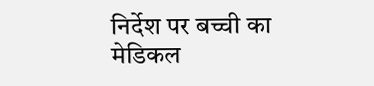निर्देश पर बच्ची का मेडिकल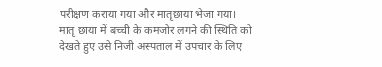परीक्षण कराया गया और मातृछाया भेजा गया। मातृ छाया में बच्ची के कमजोर लगने की स्थिति को देखते हुए उसे निजी अस्पताल में उपचार के लिए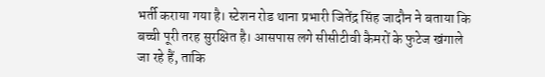भर्ती कराया गया है। स्टेशन रोड थाना प्रभारी जितेंद्र सिंह जादौन ने बताया कि बच्ची पूरी तरह सुरक्षित है। आसपास लगे सीसीटीवी कैमरों के फुटेज खंगाले जा रहे हैं, ताकि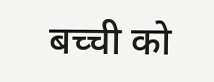बच्ची को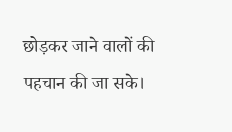छोड़कर जाने वालों की पहचान की जा सके।